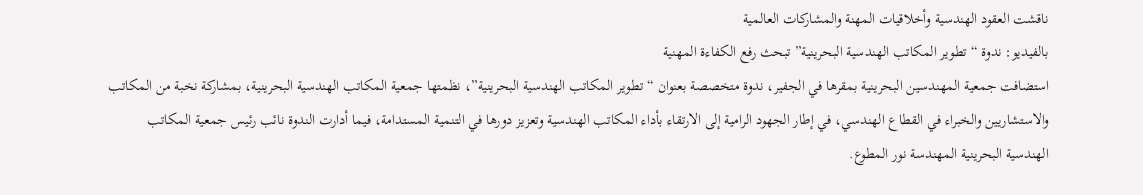ناقشت العقود الهندسية وأخلاقيات المهنة والمشاركات العالمية
بالفيديو: ندوة “تطوير المكاتب الهندسية البحرينية” تبحث رفع الكفاءة المهنية
استضافت جمعية المهندسين البحرينية بمقرها في الجفير، ندوة متخصصة بعنوان “تطوير المكاتب الهندسية البحرينية”، نظمتها جمعية المكاتب الهندسية البحرينية، بمشاركة نخبة من المكاتب والاستشاريين والخبراء في القطاع الهندسي، في إطار الجهود الرامية إلى الارتقاء بأداء المكاتب الهندسية وتعزيز دورها في التنمية المستدامة، فيما أدارت الندوة نائب رئيس جمعية المكاتب الهندسية البحرينية المهندسة نور المطوع.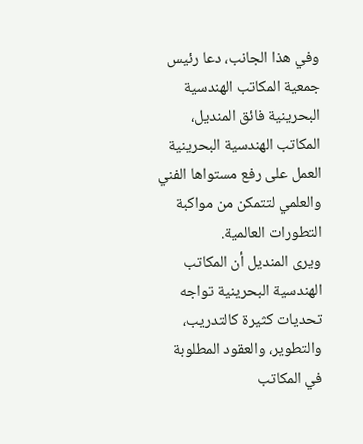وفي هذا الجانب، دعا رئيس جمعية المكاتب الهندسية البحرينية فائق المنديل، المكاتب الهندسية البحرينية العمل على رفع مستواها الفني والعلمي لتتمكن من مواكبة التطورات العالمية.
ويرى المنديل أن المكاتب الهندسية البحرينية تواجه تحديات كثيرة كالتدريب، والتطوير، والعقود المطلوبة في المكاتب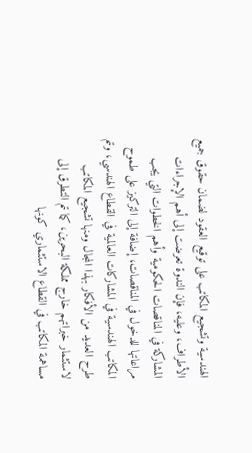الهندسية وتشجيع المكاتب على توقيع العقود لضمان حقوق جميع الأطراف، وعليه، فإن الندوة تعرضت إلى أهم الإجراءات المشاركة في المناقصات الحكومية وأهم الخطوات التي يجب مراعاتها للدخول في المناقصات، إضافة إلى التركيز على طموح المكاتب الهندسية في المشاركات العالمية في القطاع الهندسي، وتم طرح العديد من الأفكار بهذا المجال ومنها تشجيع المكاتب لاستثمار خبراتهم خارج مملكة البحرين، كما تم التطرق إلى مساهمة المكاتب في القطاع الاستثماري كونها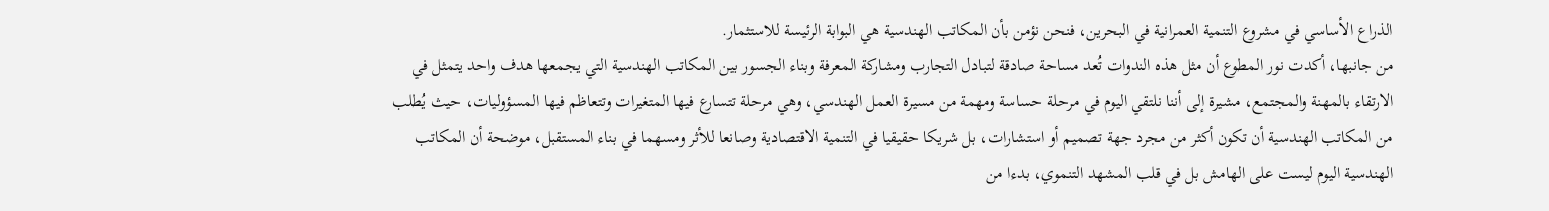الذراع الأساسي في مشروع التنمية العمرانية في البحرين، فنحن نؤمن بأن المكاتب الهندسية هي البوابة الرئيسة للاستثمار.
من جانبها، أكدت نور المطوع أن مثل هذه الندوات تُعد مساحة صادقة لتبادل التجارب ومشاركة المعرفة وبناء الجسور بين المكاتب الهندسية التي يجمعها هدف واحد يتمثل في الارتقاء بالمهنة والمجتمع، مشيرة إلى أننا نلتقي اليوم في مرحلة حساسة ومهمة من مسيرة العمل الهندسي، وهي مرحلة تتسارع فيها المتغيرات وتتعاظم فيها المسؤوليات، حيث يُطلب من المكاتب الهندسية أن تكون أكثر من مجرد جهة تصميم أو استشارات، بل شريكا حقيقيا في التنمية الاقتصادية وصانعا للأثر ومسهما في بناء المستقبل، موضحة أن المكاتب الهندسية اليوم ليست على الهامش بل في قلب المشهد التنموي، بدءا من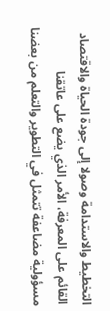التخطيط والاستدامة وصولا إلى جودة الحياة والاقتصاد القائم على المعرفة، الأمر الذي يضع على عاتقنا مسؤولية مضاعفة تتمثل في التطوير والتعلم من بعضنا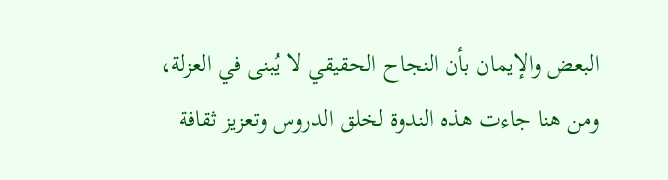البعض والإيمان بأن النجاح الحقيقي لا يُبنى في العزلة، ومن هنا جاءت هذه الندوة لخلق الدروس وتعزيز ثقافة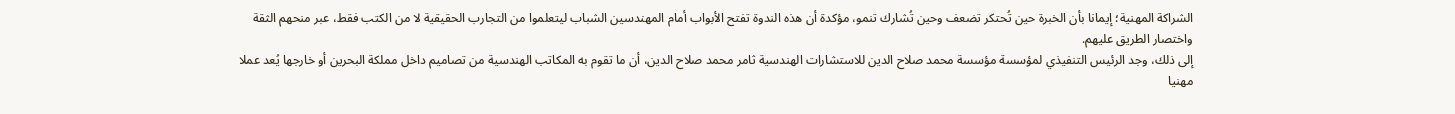الشراكة المهنية؛ إيمانا بأن الخبرة حين تُحتكر تضعف وحين تُشارك تنمو، مؤكدة أن هذه الندوة تفتح الأبواب أمام المهندسين الشباب ليتعلموا من التجارب الحقيقية لا من الكتب فقط، عبر منحهم الثقة واختصار الطريق عليهم.
إلى ذلك، وجد الرئيس التنفيذي لمؤسسة مؤسسة محمد صلاح الدين للاستشارات الهندسية ثامر محمد صلاح الدين، أن ما تقوم به المكاتب الهندسية من تصاميم داخل مملكة البحرين أو خارجها يُعد عملا مهنيا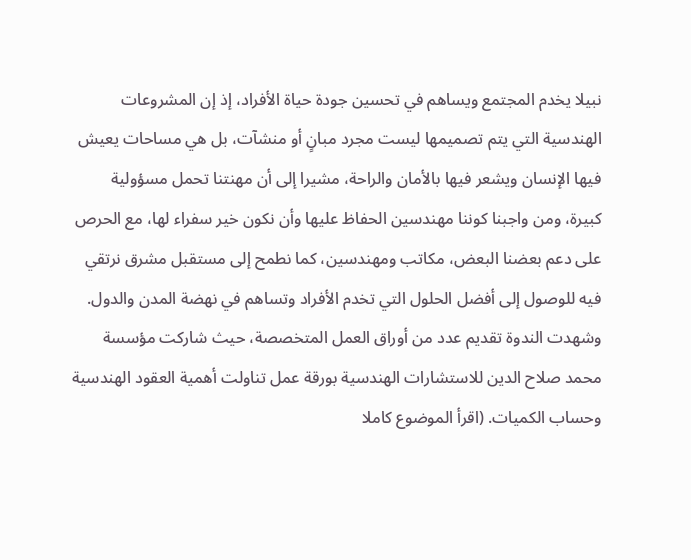نبيلا يخدم المجتمع ويساهم في تحسين جودة حياة الأفراد، إذ إن المشروعات الهندسية التي يتم تصميمها ليست مجرد مبانٍ أو منشآت، بل هي مساحات يعيش فيها الإنسان ويشعر فيها بالأمان والراحة، مشيرا إلى أن مهنتنا تحمل مسؤولية كبيرة، ومن واجبنا كوننا مهندسين الحفاظ عليها وأن نكون خير سفراء لها، مع الحرص على دعم بعضنا البعض، مكاتب ومهندسين، كما نطمح إلى مستقبل مشرق نرتقي فيه للوصول إلى أفضل الحلول التي تخدم الأفراد وتساهم في نهضة المدن والدول.
وشهدت الندوة تقديم عدد من أوراق العمل المتخصصة، حيث شاركت مؤسسة محمد صلاح الدين للاستشارات الهندسية بورقة عمل تناولت أهمية العقود الهندسية وحساب الكميات. (اقرأ الموضوع كاملا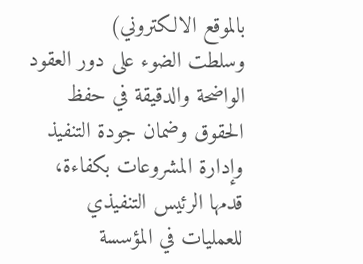بالموقع الالكتروني)
وسلطت الضوء على دور العقود الواضحة والدقيقة في حفظ الحقوق وضمان جودة التنفيذ وإدارة المشروعات بكفاءة، قدمها الرئيس التنفيذي للعمليات في المؤسسة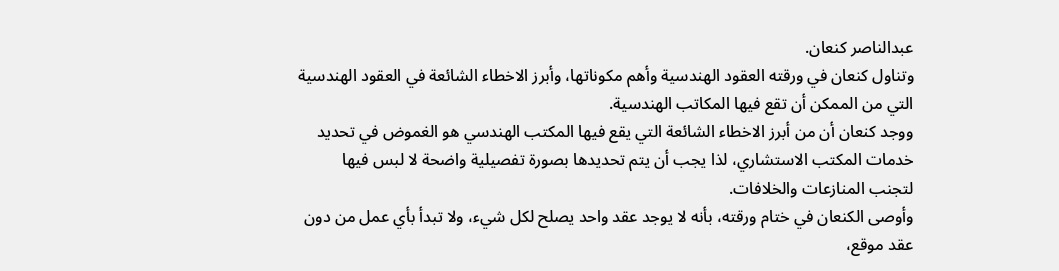عبدالناصر كنعان.
وتناول كنعان في ورقته العقود الهندسية وأهم مكوناتها، وأبرز الاخطاء الشائعة في العقود الهندسية التي من الممكن أن تقع فيها المكاتب الهندسية.
ووجد كنعان أن من أبرز الاخطاء الشائعة التي يقع فيها المكتب الهندسي هو الغموض في تحديد خدمات المكتب الاستشاري، لذا يجب أن يتم تحديدها بصورة تفصيلية واضحة لا لبس فيها لتجنب المنازعات والخلافات.
وأوصى الكنعان في ختام ورقته، بأنه لا يوجد عقد واحد يصلح لكل شيء، ولا تبدأ بأي عمل من دون عقد موقع،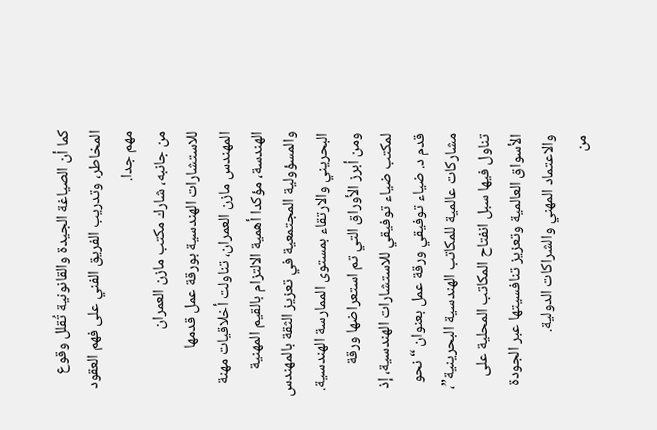كما أن الصياغة الجيدة والقانونية تُقلل وقوع المخاطر، وتدريب الفريق الفني على فهم العقود مهم جدا.
من جانبه، شارك مكتب مازن العمران للاستشارات الهندسية بورقة عمل قدمها المهندس مازن العمران، تناولت أخلاقيات مهنة الهندسة، مؤكدا أهمية الالتزام بالقيم المهنية والمسؤولية المجتمعية في تعزيز الثقة بالمهندس البحريني والارتقاء بمستوى الممارسة الهندسية.
ومن أبرز الأوراق التي تم استعراضها ورقة لمكتب ضياء توفيقي للاستشارات الهندسية، إذ قدم د. ضياء توفيقي ورقة عمل بعنوان “نحو مشاركات عالمية للمكاتب الهندسية البحرينية”، تناول فيها سبل انفتاح المكاتب المحلية على الأسواق العالمية وتعزيز تنافسيتها عبر الجودة والاعتماد المهني والشراكات الدولية.
من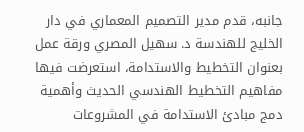جانبه، قدم مدير التصميم المعماري في دار الخليج للهندسة د. سهيل المصري ورقة عمل بعنوان التخطيط والاستدامة، استعرضت فيها مفاهيم التخطيط الهندسي الحديث وأهمية دمج مبادئ الاستدامة في المشروعات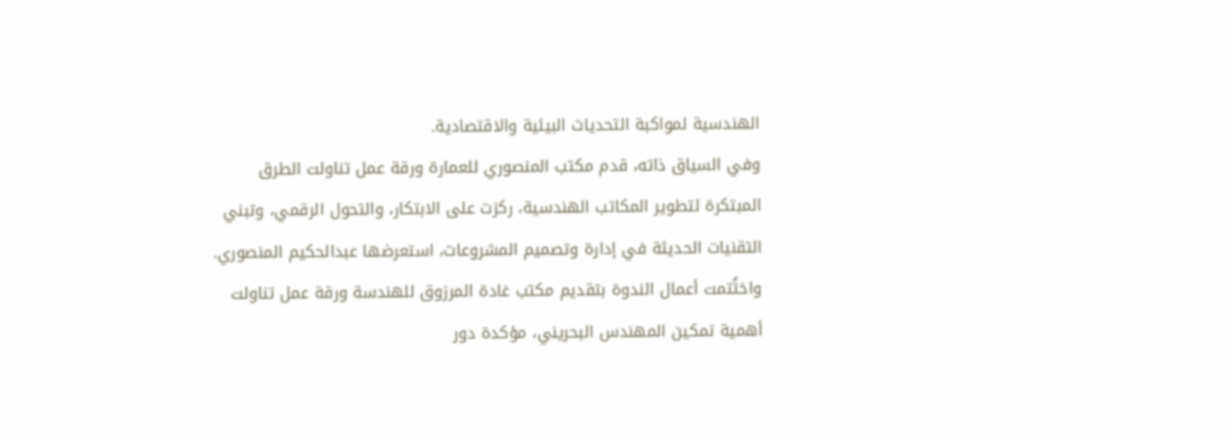الهندسية لمواكبة التحديات البيئية والاقتصادية.
وفي السياق ذاته، قدم مكتب المنصوري للعمارة ورقة عمل تناولت الطرق المبتكرة لتطوير المكاتب الهندسية، ركزت على الابتكار، والتحول الرقمي، وتبني التقنيات الحديثة في إدارة وتصميم المشروعات، استعرضها عبدالحكيم المنصوري.
واختُتمت أعمال الندوة بتقديم مكتب غادة المرزوق للهندسة ورقة عمل تناولت أهمية تمكين المهندس البحريني، مؤكدة دور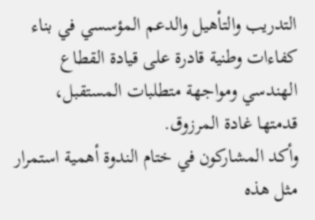التدريب والتأهيل والدعم المؤسسي في بناء كفاءات وطنية قادرة على قيادة القطاع الهندسي ومواجهة متطلبات المستقبل، قدمتها غادة المرزوق.
وأكد المشاركون في ختام الندوة أهمية استمرار مثل هذه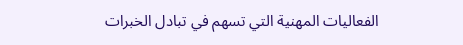الفعاليات المهنية التي تسهم في تبادل الخبرات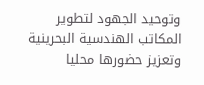وتوحيد الجهود لتطوير المكاتب الهندسية البحرينية وتعزيز حضورها محليا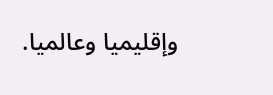وإقليميا وعالميا.